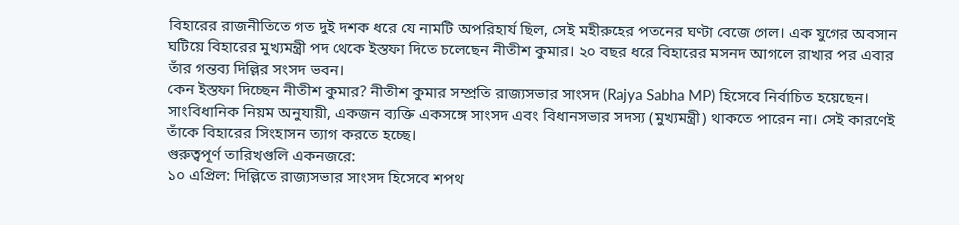বিহারের রাজনীতিতে গত দুই দশক ধরে যে নামটি অপরিহার্য ছিল, সেই মহীরুহের পতনের ঘণ্টা বেজে গেল। এক যুগের অবসান ঘটিয়ে বিহারের মুখ্যমন্ত্রী পদ থেকে ইস্তফা দিতে চলেছেন নীতীশ কুমার। ২০ বছর ধরে বিহারের মসনদ আগলে রাখার পর এবার তাঁর গন্তব্য দিল্লির সংসদ ভবন।
কেন ইস্তফা দিচ্ছেন নীতীশ কুমার? নীতীশ কুমার সম্প্রতি রাজ্যসভার সাংসদ (Rajya Sabha MP) হিসেবে নির্বাচিত হয়েছেন। সাংবিধানিক নিয়ম অনুযায়ী, একজন ব্যক্তি একসঙ্গে সাংসদ এবং বিধানসভার সদস্য (মুখ্যমন্ত্রী) থাকতে পারেন না। সেই কারণেই তাঁকে বিহারের সিংহাসন ত্যাগ করতে হচ্ছে।
গুরুত্বপূর্ণ তারিখগুলি একনজরে:
১০ এপ্রিল: দিল্লিতে রাজ্যসভার সাংসদ হিসেবে শপথ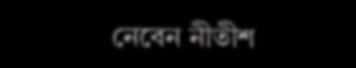নেবেন নীতীশ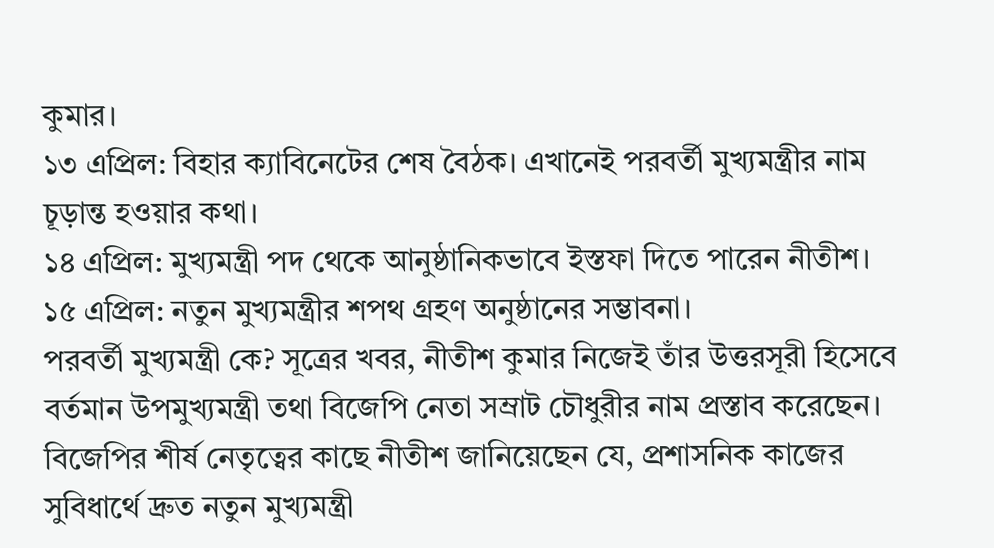কুমার।
১৩ এপ্রিল: বিহার ক্যাবিনেটের শেষ বৈঠক। এখানেই পরবর্তী মুখ্যমন্ত্রীর নাম চূড়ান্ত হওয়ার কথা।
১৪ এপ্রিল: মুখ্যমন্ত্রী পদ থেকে আনুষ্ঠানিকভাবে ইস্তফা দিতে পারেন নীতীশ।
১৫ এপ্রিল: নতুন মুখ্যমন্ত্রীর শপথ গ্রহণ অনুষ্ঠানের সম্ভাবনা।
পরবর্তী মুখ্যমন্ত্রী কে? সূত্রের খবর, নীতীশ কুমার নিজেই তাঁর উত্তরসূরী হিসেবে বর্তমান উপমুখ্যমন্ত্রী তথা বিজেপি নেতা সম্রাট চৌধুরীর নাম প্রস্তাব করেছেন। বিজেপির শীর্ষ নেতৃত্বের কাছে নীতীশ জানিয়েছেন যে, প্রশাসনিক কাজের সুবিধার্থে দ্রুত নতুন মুখ্যমন্ত্রী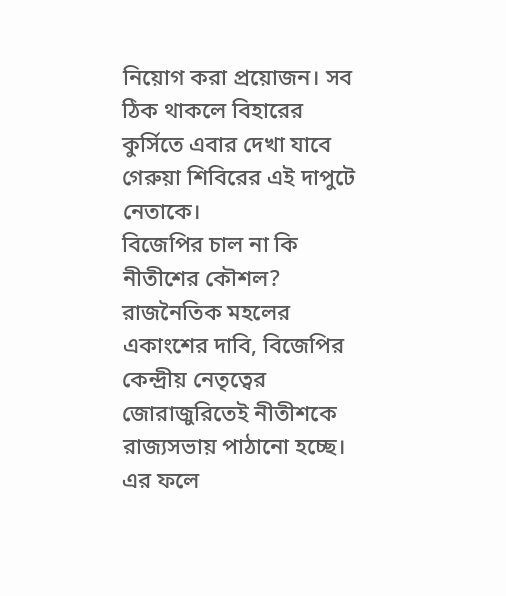নিয়োগ করা প্রয়োজন। সব ঠিক থাকলে বিহারের কুর্সিতে এবার দেখা যাবে গেরুয়া শিবিরের এই দাপুটে নেতাকে।
বিজেপির চাল না কি নীতীশের কৌশল? রাজনৈতিক মহলের একাংশের দাবি, বিজেপির কেন্দ্রীয় নেতৃত্বের জোরাজুরিতেই নীতীশকে রাজ্যসভায় পাঠানো হচ্ছে। এর ফলে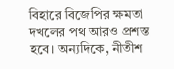বিহারে বিজেপির ক্ষমতা দখলের পথ আরও প্রশস্ত হবে। অন্যদিকে, নীতীশ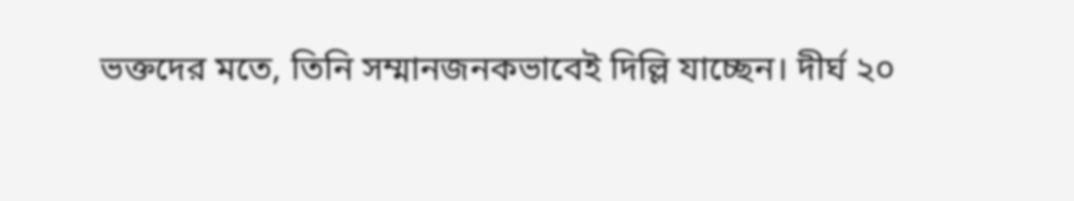ভক্তদের মতে, তিনি সম্মানজনকভাবেই দিল্লি যাচ্ছেন। দীর্ঘ ২০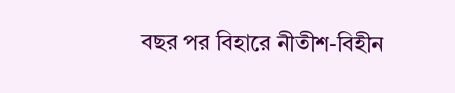বছর পর বিহারে নীতীশ-বিহীন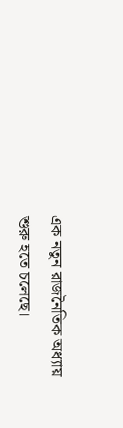এক নতুন রাজনৈতিক অধ্যায় শুরু হতে চলেছে।